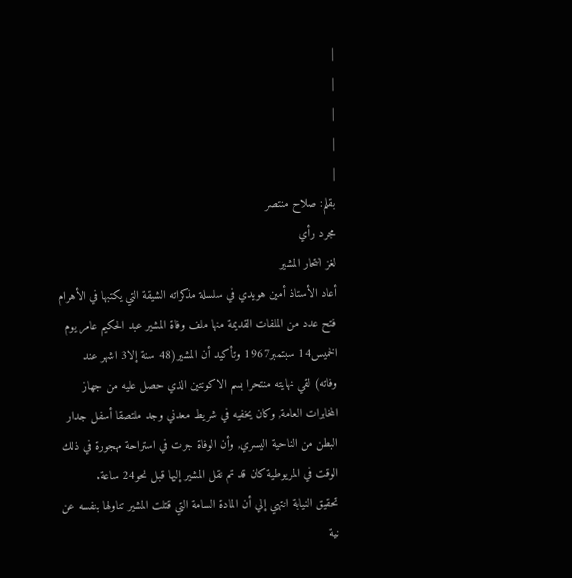|
|
|
|
|
بقلم: صلاح منتصر
مجرد رأي
لغز انتحار المشير
أعاد الأستاذ أمين هويدي في سلسلة مذكراته الشيقة التي يكتبها في الأهرام فتح عدد من الملفات القديمة منها ملف وفاة المشير عبد الحكيم عامر يوم الخميس14 سبتمبر1967 وتأكيد أن المشير(48 سنة إلا3 اشهر عند وفاته) لقي نهايته منتحرا بسم الاكونتين الذي حصل عليه من جهاز المخابرات العامة, وكان يخفيه في شريط معدني وجد ملتصقا أسفل جدار البطن من الناحية اليسري, وأن الوفاة جرت في استراحة مهجورة في ذلك الوقت في المريوطية كان قد تم نقل المشير إليها قبل نحو24 ساعة.
تحقيق النيابة انتهي إلي أن المادة السامة التي قتلت المشير تناولها بنفسه عن نية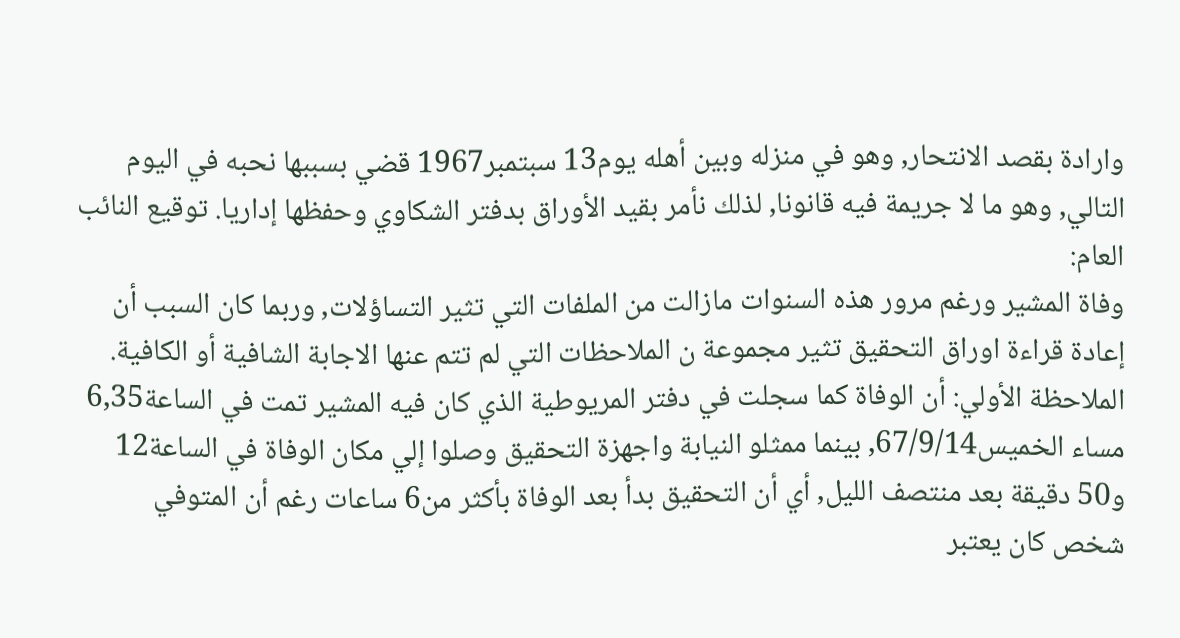وارادة بقصد الانتحار, وهو في منزله وبين أهله يوم13 سبتمبر1967 قضي بسببها نحبه في اليوم التالي, وهو ما لا جريمة فيه قانونا, لذلك نأمر بقيد الأوراق بدفتر الشكاوي وحفظها إداريا. توقيع النائب العام:
وفاة المشير ورغم مرور هذه السنوات مازالت من الملفات التي تثير التساؤلات, وربما كان السبب أن إعادة قراءة اوراق التحقيق تثير مجموعة ن الملاحظات التي لم تتم عنها الاجابة الشافية أو الكافية.
الملاحظة الأولي: أن الوفاة كما سجلت في دفتر المريوطية الذي كان فيه المشير تمت في الساعة6,35 مساء الخميس67/9/14, بينما ممثلو النيابة واجهزة التحقيق وصلوا إلي مكان الوفاة في الساعة12 و50 دقيقة بعد منتصف الليل, أي أن التحقيق بدأ بعد الوفاة بأكثر من6 ساعات رغم أن المتوفي شخص كان يعتبر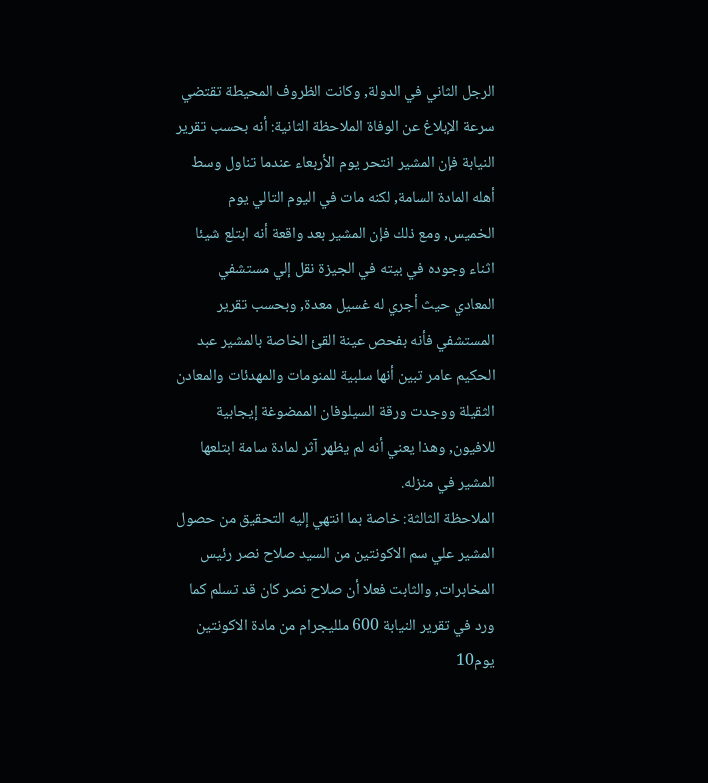الرجل الثاني في الدولة, وكانت الظروف المحيطة تقتضي سرعة الإبلاغ عن الوفاة الملاحظة الثانية: أنه بحسب تقرير النيابة فإن المشير انتحر يوم الأربعاء عندما تناول وسط أهله المادة السامة, لكنه مات في اليوم التالي يوم الخميس, ومع ذلك فإن المشير بعد واقعة أنه ابتلع شيئا اثناء وجوده في بيته في الجيزة نقل إلي مستشفي المعادي حيث أجري له غسيل معدة, وبحسب تقرير المستشفي فأنه بفحص عينة القئ الخاصة بالمشير عبد الحكيم عامر تبين أنها سلبية للمنومات والمهدئات والمعادن الثقيلة ووجدت ورقة السيلوفان الممضوغة إيجابية للافيون, وهذا يعني أنه لم يظهر آثر لمادة سامة ابتلعها المشير في منزله.
الملاحظة الثالثة: خاصة بما انتهي إليه التحقيق من حصول المشير علي سم الاكونتين من السيد صلاح نصر رئيس المخابرات, والثابت فعلا أن صلاح نصر كان قد تسلم كما ورد في تقرير النيابة 600 ملليجرام من مادة الاكونتين يوم10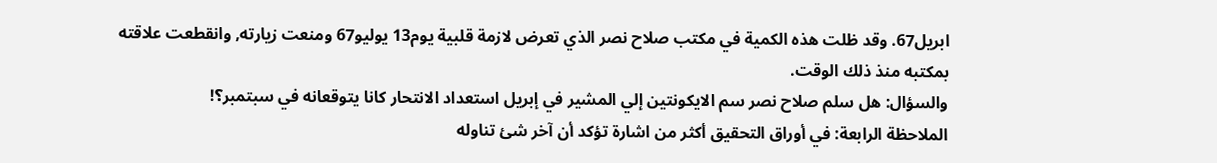ابريل67. وقد ظلت هذه الكمية في مكتب صلاح نصر الذي تعرض لازمة قلبية يوم13 يوليو67 ومنعت زيارته, وانقطعت علاقته بمكتبه منذ ذلك الوقت.
والسؤال: هل سلم صلاح نصر سم الايكونتين إلي المشير في إبريل استعداد الانتحار كانا يتوقعانه في سبتمبر؟!
الملاحظة الرابعة: في أوراق التحقيق أكثر من اشارة تؤكد أن آخر شئ تناوله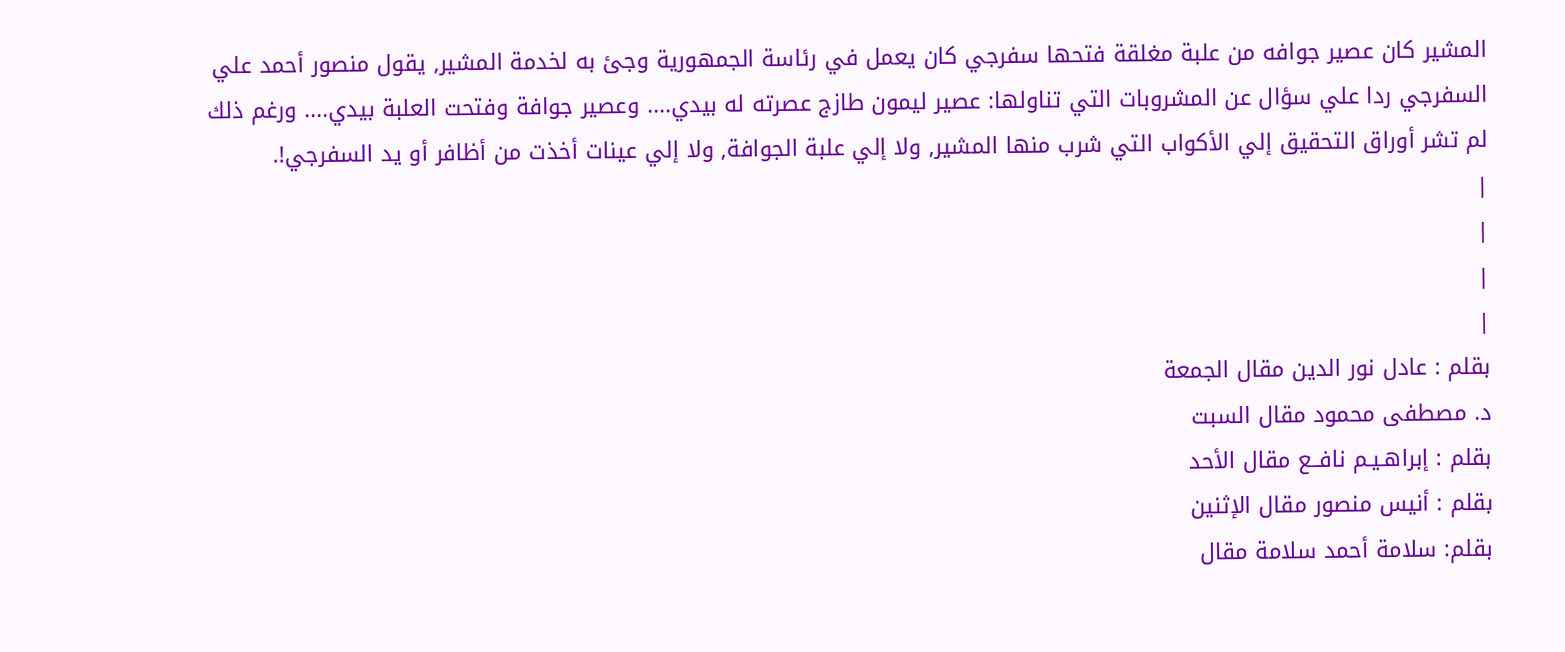المشير كان عصير جوافه من علبة مغلقة فتحها سفرجي كان يعمل في رئاسة الجمهورية وجئ به لخدمة المشير, يقول منصور أحمد علي السفرجي ردا علي سؤال عن المشروبات التي تناولها: عصير ليمون طازج عصرته له بيدي.... وعصير جوافة وفتحت العلبة بيدي.... ورغم ذلك لم تشر أوراق التحقيق إلي الأكواب التي شرب منها المشير, ولا إلي علبة الجوافة, ولا إلي عينات أخذت من أظافر أو يد السفرجي!.
|
|
|
|
بقلم : عادل نور الدين مقال الجمعة
د. مصطفى محمود مقال السبت
بقلم : إبراهـيـم نافــع مقال الأحد
بقلم : أنيس منصور مقال الإثنين
بقلم: سلامة أحمد سلامة مقال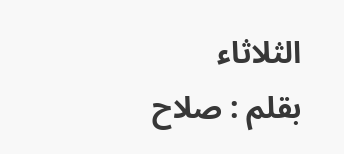الثلاثاء
بقلم : صلاح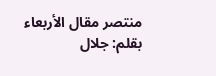منتصر مقال الأربعاء
بقلم: جلال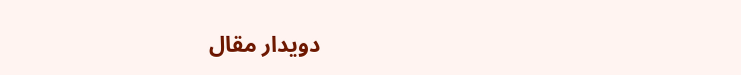دويدار مقال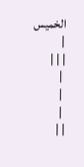الخميس
|
| | |
 |
 |
 |
| |